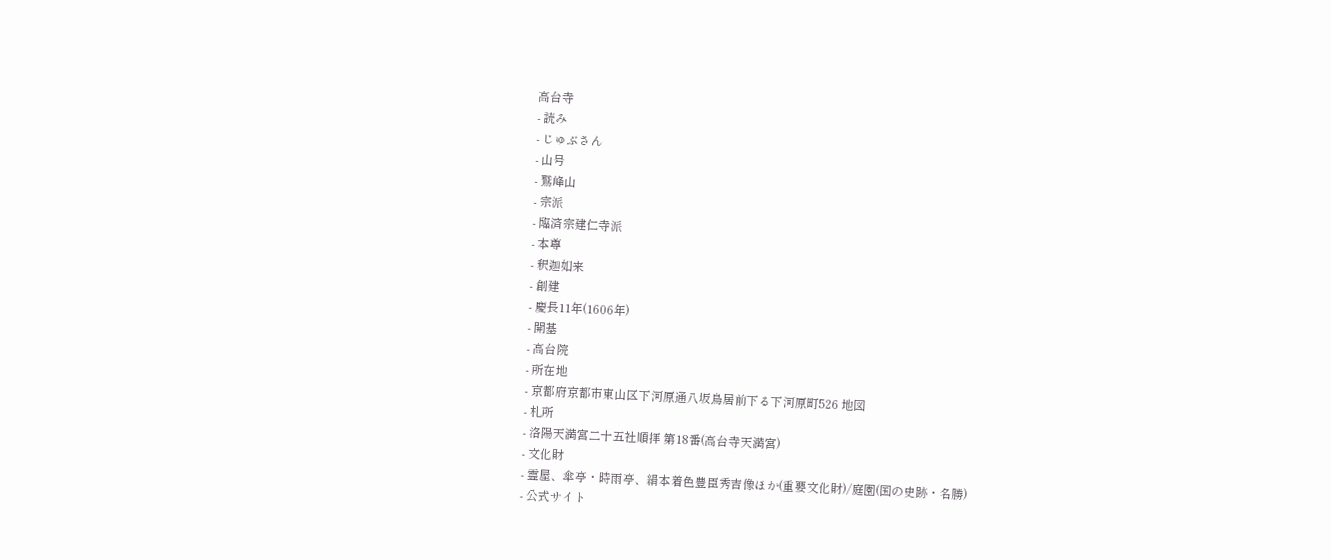高台寺
- 読み
- じゅぶさん
- 山号
- 鷲峰山
- 宗派
- 臨済宗建仁寺派
- 本尊
- 釈迦如来
- 創建
- 慶長11年(1606年)
- 開基
- 高台院
- 所在地
- 京都府京都市東山区下河原通八坂鳥居前下る下河原町526 地図
- 札所
- 洛陽天満宮二十五社順拝 第18番(高台寺天満宮)
- 文化財
- 霊屋、傘亭・時雨亭、絹本着色豊臣秀吉像ほか(重要文化財)/庭園(国の史跡・名勝)
- 公式サイト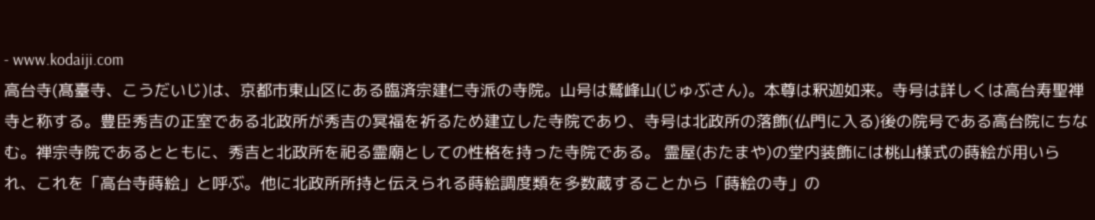- www.kodaiji.com
高台寺(髙臺寺、こうだいじ)は、京都市東山区にある臨済宗建仁寺派の寺院。山号は鷲峰山(じゅぶさん)。本尊は釈迦如来。寺号は詳しくは高台寿聖禅寺と称する。豊臣秀吉の正室である北政所が秀吉の冥福を祈るため建立した寺院であり、寺号は北政所の落飾(仏門に入る)後の院号である高台院にちなむ。禅宗寺院であるとともに、秀吉と北政所を祀る霊廟としての性格を持った寺院である。 霊屋(おたまや)の堂内装飾には桃山様式の蒔絵が用いられ、これを「高台寺蒔絵」と呼ぶ。他に北政所所持と伝えられる蒔絵調度類を多数蔵することから「蒔絵の寺」の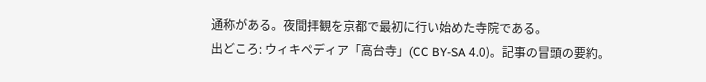通称がある。夜間拝観を京都で最初に行い始めた寺院である。
出どころ: ウィキペディア「高台寺」(CC BY-SA 4.0)。記事の冒頭の要約。